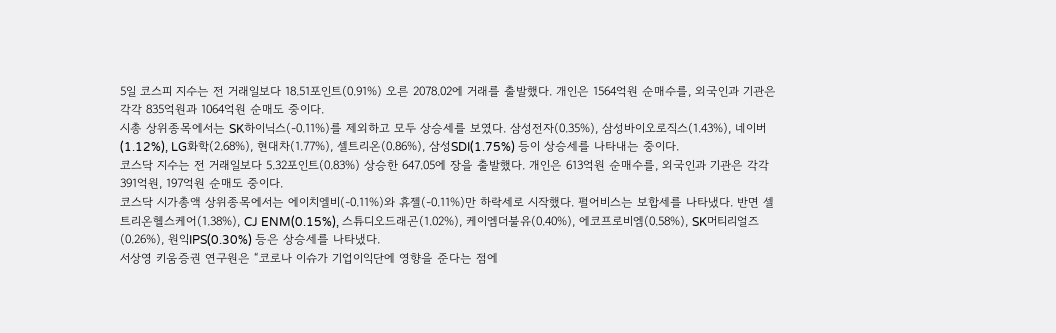5일 코스피 지수는 전 거래일보다 18.51포인트(0.91%) 오른 2078.02에 거래를 출발했다. 개인은 1564억원 순매수를, 외국인과 기관은 각각 835억원과 1064억원 순매도 중이다.
시총 상위종목에서는 SK하이닉스(-0.11%)를 제외하고 모두 상승세를 보였다. 삼성전자(0.35%), 삼성바이오로직스(1.43%), 네이버(1.12%), LG화학(2.68%), 현대차(1.77%), 셀트리온(0.86%), 삼성SDI(1.75%) 등이 상승세를 나타내는 중이다.
코스닥 지수는 전 거래일보다 5.32포인트(0.83%) 상승한 647.05에 장을 출발했다. 개인은 613억원 순매수를, 외국인과 기관은 각각 391억원, 197억원 순매도 중이다.
코스닥 시가총액 상위종목에서는 에이치엘비(-0.11%)와 휴젤(-0.11%)만 하락세로 시작했다. 펄어비스는 보합세를 나타냈다. 반면 셀트리온헬스케어(1.38%), CJ ENM(0.15%), 스튜디오드래곤(1.02%), 케이엠더불유(0.40%), 에코프로비엠(0.58%), SK머티리얼즈(0.26%), 원익IPS(0.30%) 등은 상승세를 나타냈다.
서상영 키움증권 연구원은 “코로나 이슈가 기업이익단에 영향을 준다는 점에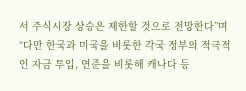서 주식시장 상승은 제한할 것으로 전망한다”며 “다만 한국과 미국을 비롯한 각국 정부의 적극적인 자금 투입, 연준을 비롯해 캐나다 등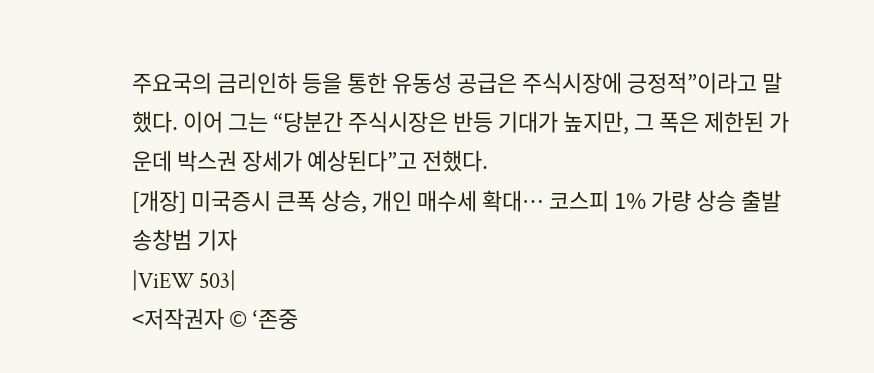주요국의 금리인하 등을 통한 유동성 공급은 주식시장에 긍정적”이라고 말했다. 이어 그는 “당분간 주식시장은 반등 기대가 높지만, 그 폭은 제한된 가운데 박스권 장세가 예상된다”고 전했다.
[개장] 미국증시 큰폭 상승, 개인 매수세 확대… 코스피 1% 가량 상승 출발
송창범 기자
|ViEW 503|
<저작권자 © ‘존중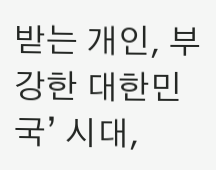받는 개인, 부강한 대한민국’ 시대,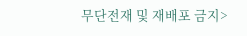무단전재 및 재배포 금지>